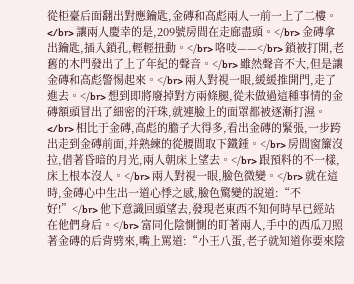從柜臺后面翻出對應鑰匙,金磚和高彪兩人一前一上了二樓。</br> 讓兩人慶幸的是,209號房間在走廊盡頭。</br> 金磚拿出鑰匙,插入鎖孔,輕輕扭動。</br> 咯吱——</br> 鎖被打開,老舊的木門發出了上了年紀的聲音。</br> 雖然聲音不大,但是讓金磚和高彪警惕起來。</br> 兩人對視一眼,緩緩推開門,走了進去。</br> 想到即將廢掉對方兩條腿,從未做過這種事情的金磚額頭冒出了細密的汗珠,就連臉上的面罩都被逐漸打濕。</br> 相比于金磚,高彪的膽子大得多,看出金磚的緊張,一步跨出走到金磚前面,并熟練的從腰間取下鐵錘。</br> 房間窗簾沒拉,借著昏暗的月光,兩人朝床上望去。</br> 跟預料的不一樣,床上根本沒人。</br> 兩人對視一眼,臉色微變。</br> 就在這時,金磚心中生出一道心悸之感,臉色驚變的說道:“不好!”</br> 他下意識回頭望去,發現老東西不知何時早已經站在他們身后。</br> 富同化陰惻惻的盯著兩人,手中的西瓜刀照著金磚的后背劈來,嘴上罵道:“小王八蛋,老子就知道你要來陰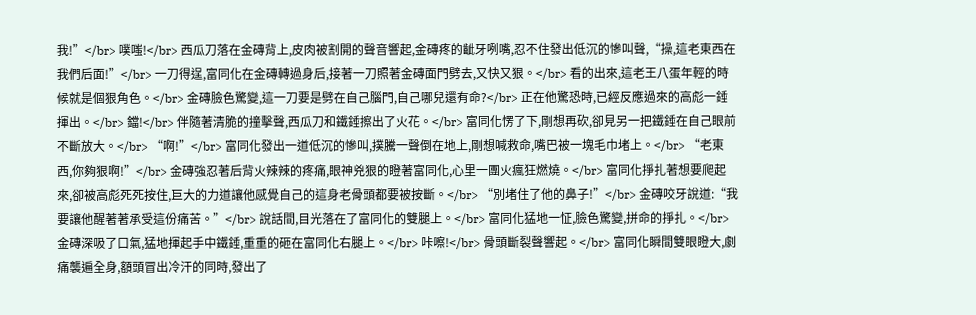我!”</br> 噗嗤!</br> 西瓜刀落在金磚背上,皮肉被割開的聲音響起,金磚疼的齜牙咧嘴,忍不住發出低沉的慘叫聲,“操,這老東西在我們后面!”</br> 一刀得逞,富同化在金磚轉過身后,接著一刀照著金磚面門劈去,又快又狠。</br> 看的出來,這老王八蛋年輕的時候就是個狠角色。</br> 金磚臉色驚變,這一刀要是劈在自己腦門,自己哪兒還有命?</br> 正在他驚恐時,已經反應過來的高彪一錘揮出。</br> 鐺!</br> 伴隨著清脆的撞擊聲,西瓜刀和鐵錘擦出了火花。</br> 富同化愣了下,剛想再砍,卻見另一把鐵錘在自己眼前不斷放大。</br> “啊!”</br> 富同化發出一道低沉的慘叫,撲騰一聲倒在地上,剛想喊救命,嘴巴被一塊毛巾堵上。</br> “老東西,你夠狠啊!”</br> 金磚強忍著后背火辣辣的疼痛,眼神兇狠的瞪著富同化,心里一團火瘋狂燃燒。</br> 富同化掙扎著想要爬起來,卻被高彪死死按住,巨大的力道讓他感覺自己的這身老骨頭都要被按斷。</br> “別堵住了他的鼻子!”</br> 金磚咬牙說道:“我要讓他醒著著承受這份痛苦。”</br> 說話間,目光落在了富同化的雙腿上。</br> 富同化猛地一怔,臉色驚變,拼命的掙扎。</br> 金磚深吸了口氣,猛地揮起手中鐵錘,重重的砸在富同化右腿上。</br> 咔嚓!</br> 骨頭斷裂聲響起。</br> 富同化瞬間雙眼瞪大,劇痛襲遍全身,額頭冒出冷汗的同時,發出了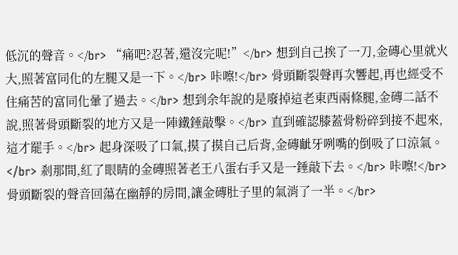低沉的聲音。</br> “痛吧?忍著,還沒完呢!”</br> 想到自己挨了一刀,金磚心里就火大,照著富同化的左腿又是一下。</br> 咔嚓!</br> 骨頭斷裂聲再次響起,再也經受不住痛苦的富同化暈了過去。</br> 想到余年說的是廢掉這老東西兩條腿,金磚二話不說,照著骨頭斷裂的地方又是一陣鐵錘敲擊。</br> 直到確認膝蓋骨粉碎到接不起來,這才罷手。</br> 起身深吸了口氣,摸了摸自己后背,金磚齜牙咧嘴的倒吸了口涼氣。</br> 剎那間,紅了眼睛的金磚照著老王八蛋右手又是一錘敲下去。</br> 咔嚓!</br> 骨頭斷裂的聲音回蕩在幽靜的房間,讓金磚肚子里的氣消了一半。</br>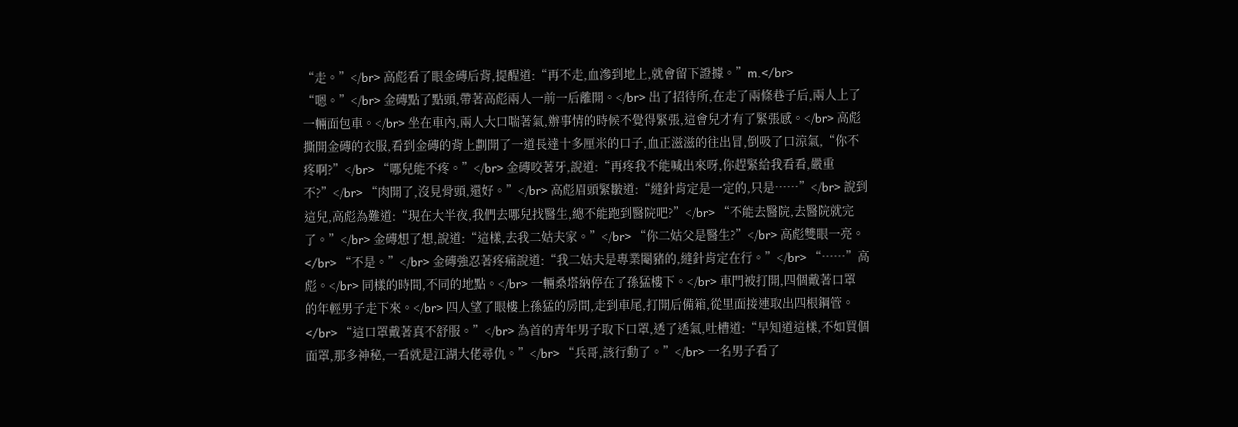“走。”</br> 高彪看了眼金磚后背,提醒道:“再不走,血滲到地上,就會留下證據。”m.</br> “嗯。”</br> 金磚點了點頭,帶著高彪兩人一前一后離開。</br> 出了招待所,在走了兩條巷子后,兩人上了一輛面包車。</br> 坐在車內,兩人大口喘著氣,辦事情的時候不覺得緊張,這會兒才有了緊張感。</br> 高彪撕開金磚的衣服,看到金磚的背上劃開了一道長達十多厘米的口子,血正滋滋的往出冒,倒吸了口涼氣,“你不疼啊?”</br> “哪兒能不疼。”</br> 金磚咬著牙,說道:“再疼我不能喊出來呀,你趕緊給我看看,嚴重不?”</br> “肉開了,沒見骨頭,還好。”</br> 高彪眉頭緊皺道:“縫針肯定是一定的,只是……”</br> 說到這兒,高彪為難道:“現在大半夜,我們去哪兒找醫生,總不能跑到醫院吧?”</br> “不能去醫院,去醫院就完了。”</br> 金磚想了想,說道:“這樣,去我二姑夫家。”</br> “你二姑父是醫生?”</br> 高彪雙眼一亮。</br> “不是。”</br> 金磚強忍著疼痛說道:“我二姑夫是專業閹豬的,縫針肯定在行。”</br> “……”高彪。</br> 同樣的時間,不同的地點。</br> 一輛桑塔納停在了孫猛樓下。</br> 車門被打開,四個戴著口罩的年輕男子走下來。</br> 四人望了眼樓上孫猛的房間,走到車尾,打開后備箱,從里面接連取出四根鋼管。</br> “這口罩戴著真不舒服。”</br> 為首的青年男子取下口罩,透了透氣,吐槽道:“早知道這樣,不如買個面罩,那多神秘,一看就是江湖大佬尋仇。”</br> “兵哥,該行動了。”</br> 一名男子看了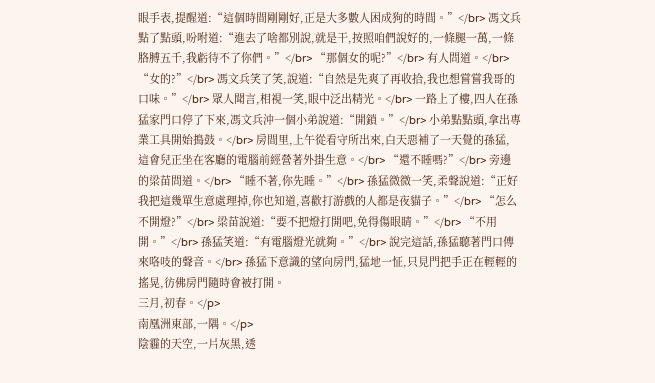眼手表,提醒道:“這個時間剛剛好,正是大多數人困成狗的時間。”</br> 馮文兵點了點頭,吩咐道:“進去了啥都別說,就是干,按照咱們說好的,一條腿一萬,一條胳膊五千,我虧待不了你們。”</br> “那個女的呢?”</br> 有人問道。</br> “女的?”</br> 馮文兵笑了笑,說道:“自然是先爽了再收拾,我也想嘗嘗我哥的口味。”</br> 眾人聞言,相視一笑,眼中泛出精光。</br> 一路上了樓,四人在孫猛家門口停了下來,馮文兵沖一個小弟說道:“開鎖。”</br> 小弟點點頭,拿出專業工具開始搗鼓。</br> 房間里,上午從看守所出來,白天惡補了一天覺的孫猛,這會兒正坐在客廳的電腦前經營著外掛生意。</br> “還不睡嗎?”</br> 旁邊的梁苗問道。</br> “睡不著,你先睡。”</br> 孫猛微微一笑,柔聲說道:“正好我把這幾單生意處理掉,你也知道,喜歡打游戲的人都是夜貓子。”</br> “怎么不開燈?”</br> 梁苗說道:“要不把燈打開吧,免得傷眼睛。”</br> “不用開。”</br> 孫猛笑道:“有電腦燈光就夠。”</br> 說完這話,孫猛聽著門口傳來咯吱的聲音。</br> 孫猛下意識的望向房門,猛地一怔,只見門把手正在輕輕的搖晃,彷佛房門隨時會被打開。
三月,初春。</p>
南凰洲東部,一隅。</p>
陰霾的天空,一片灰黑,透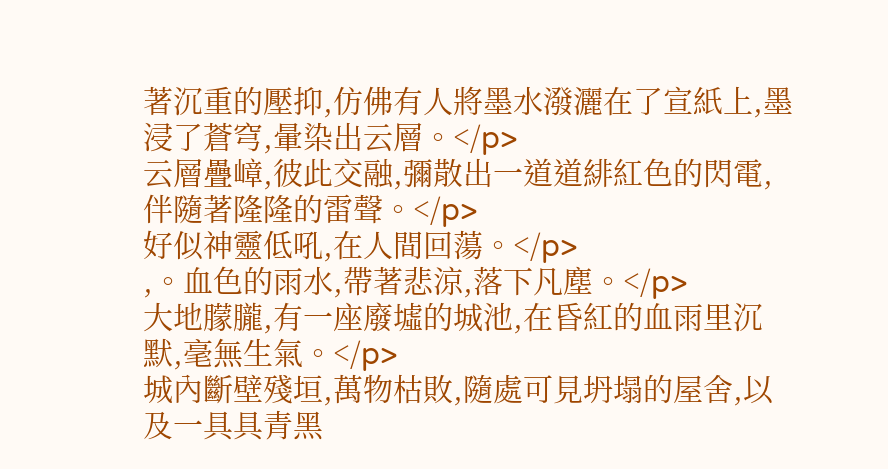著沉重的壓抑,仿佛有人將墨水潑灑在了宣紙上,墨浸了蒼穹,暈染出云層。</p>
云層疊嶂,彼此交融,彌散出一道道緋紅色的閃電,伴隨著隆隆的雷聲。</p>
好似神靈低吼,在人間回蕩。</p>
,。血色的雨水,帶著悲涼,落下凡塵。</p>
大地朦朧,有一座廢墟的城池,在昏紅的血雨里沉默,毫無生氣。</p>
城內斷壁殘垣,萬物枯敗,隨處可見坍塌的屋舍,以及一具具青黑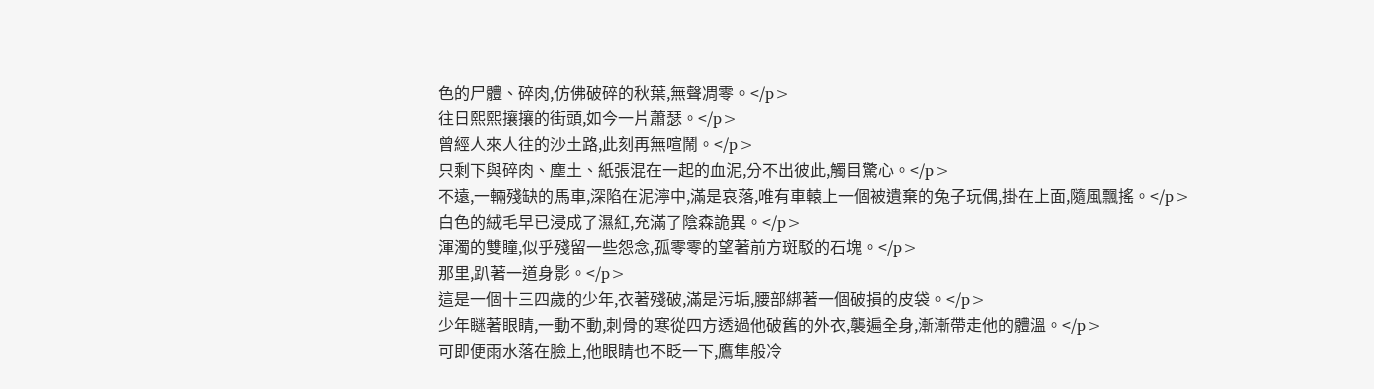色的尸體、碎肉,仿佛破碎的秋葉,無聲凋零。</p>
往日熙熙攘攘的街頭,如今一片蕭瑟。</p>
曾經人來人往的沙土路,此刻再無喧鬧。</p>
只剩下與碎肉、塵土、紙張混在一起的血泥,分不出彼此,觸目驚心。</p>
不遠,一輛殘缺的馬車,深陷在泥濘中,滿是哀落,唯有車轅上一個被遺棄的兔子玩偶,掛在上面,隨風飄搖。</p>
白色的絨毛早已浸成了濕紅,充滿了陰森詭異。</p>
渾濁的雙瞳,似乎殘留一些怨念,孤零零的望著前方斑駁的石塊。</p>
那里,趴著一道身影。</p>
這是一個十三四歲的少年,衣著殘破,滿是污垢,腰部綁著一個破損的皮袋。</p>
少年瞇著眼睛,一動不動,刺骨的寒從四方透過他破舊的外衣,襲遍全身,漸漸帶走他的體溫。</p>
可即便雨水落在臉上,他眼睛也不眨一下,鷹隼般冷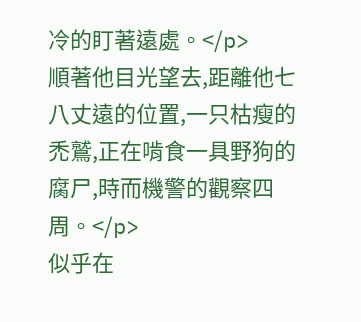冷的盯著遠處。</p>
順著他目光望去,距離他七八丈遠的位置,一只枯瘦的禿鷲,正在啃食一具野狗的腐尸,時而機警的觀察四周。</p>
似乎在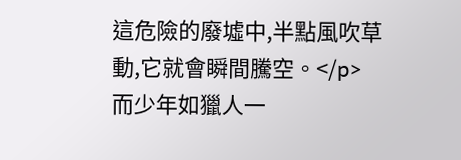這危險的廢墟中,半點風吹草動,它就會瞬間騰空。</p>
而少年如獵人一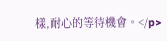樣,耐心的等待機會。</p>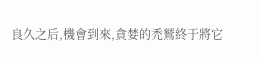良久之后,機會到來,貪婪的禿鷲終于將它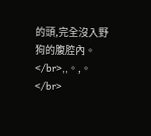的頭,完全沒入野狗的腹腔內。</br>,,。,。</br>